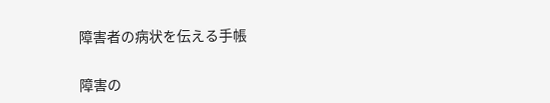障害者の病状を伝える手帳

障害の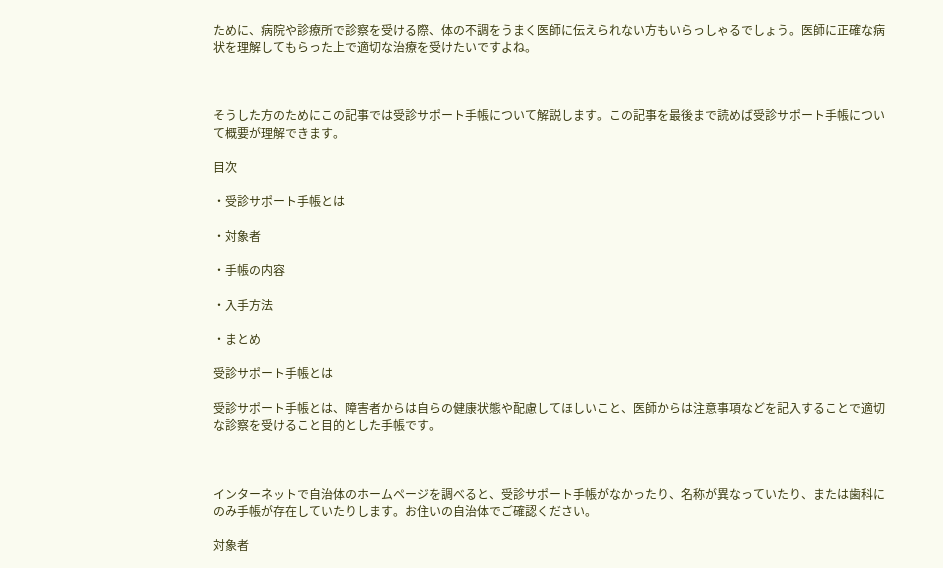ために、病院や診療所で診察を受ける際、体の不調をうまく医師に伝えられない方もいらっしゃるでしょう。医師に正確な病状を理解してもらった上で適切な治療を受けたいですよね。



そうした方のためにこの記事では受診サポート手帳について解説します。この記事を最後まで読めば受診サポート手帳について概要が理解できます。

目次

・受診サポート手帳とは

・対象者

・手帳の内容

・入手方法

・まとめ

受診サポート手帳とは

受診サポート手帳とは、障害者からは自らの健康状態や配慮してほしいこと、医師からは注意事項などを記入することで適切な診察を受けること目的とした手帳です。



インターネットで自治体のホームページを調べると、受診サポート手帳がなかったり、名称が異なっていたり、または歯科にのみ手帳が存在していたりします。お住いの自治体でご確認ください。

対象者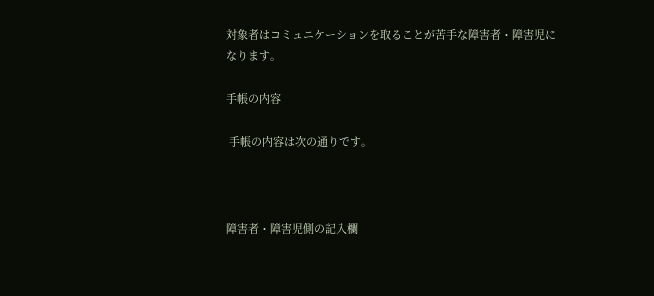対象者はコミュニケーションを取ることが苦手な障害者・障害児になります。

手帳の内容

 手帳の内容は次の通りです。



障害者・障害児側の記入欄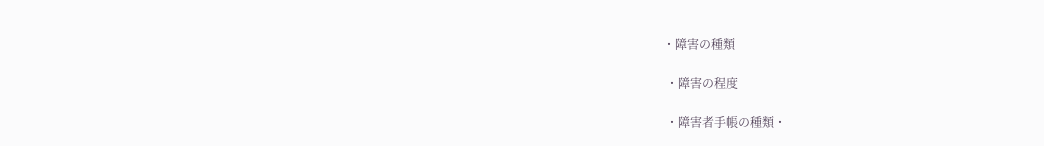・障害の種類

 ・障害の程度

 ・障害者手帳の種類・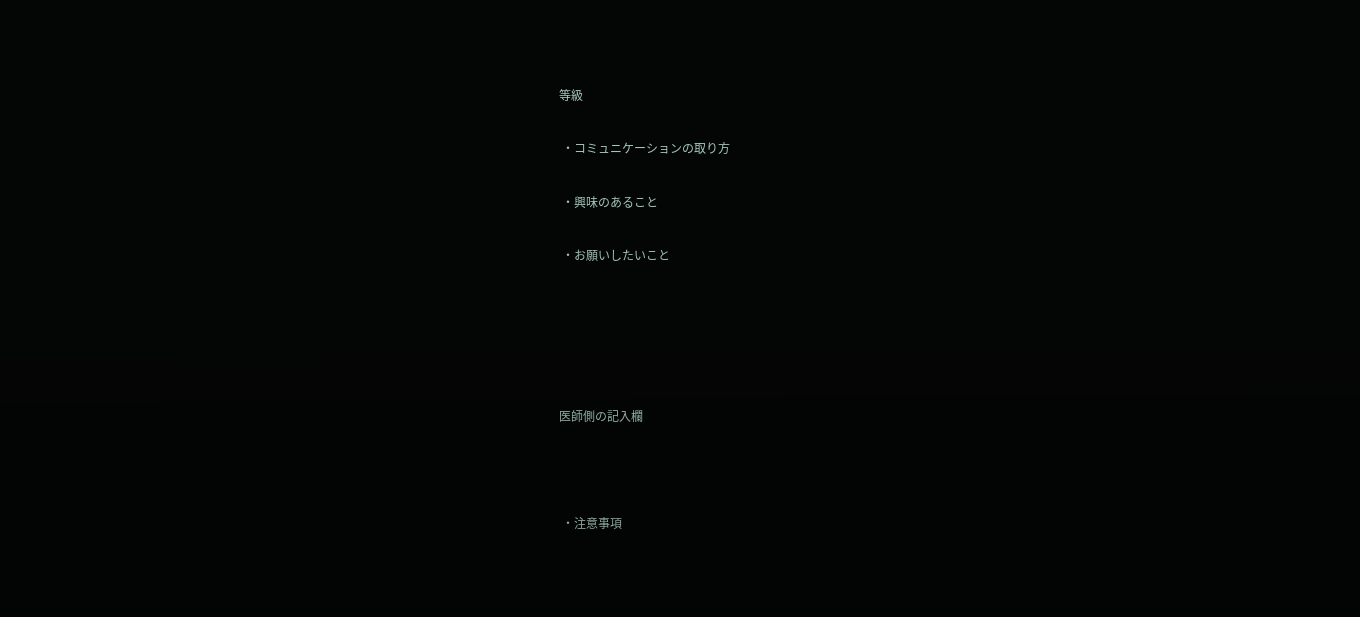等級

 ・コミュニケーションの取り方

 ・興味のあること

 ・お願いしたいこと





医師側の記入欄



 ・注意事項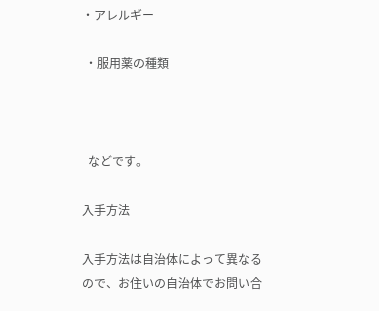・アレルギー

 ・服用薬の種類



  などです。

入手方法

入手方法は自治体によって異なるので、お住いの自治体でお問い合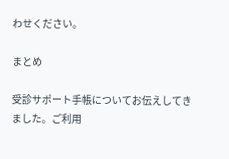わせください。

まとめ

受診サポート手帳についてお伝えしてきました。ご利用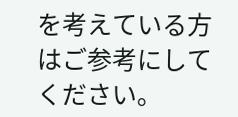を考えている方はご参考にしてください。